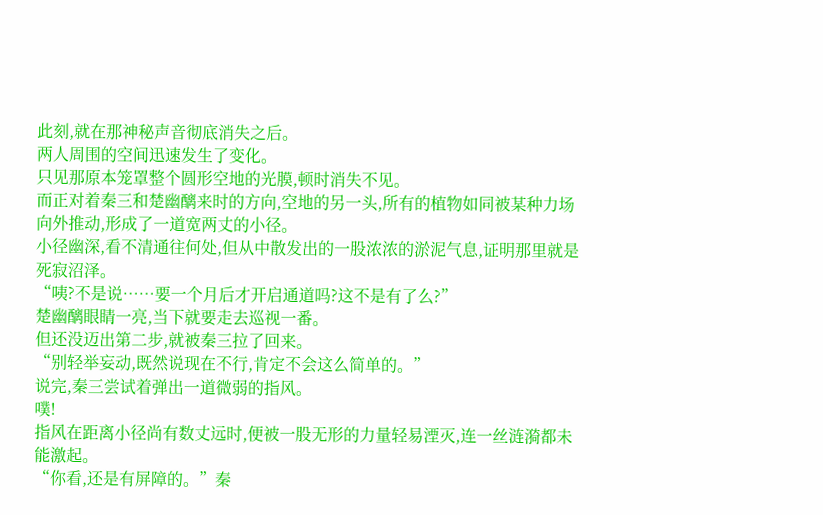此刻,就在那神秘声音彻底消失之后。
两人周围的空间迅速发生了变化。
只见那原本笼罩整个圆形空地的光膜,顿时消失不见。
而正对着秦三和楚幽醨来时的方向,空地的另一头,所有的植物如同被某种力场向外推动,形成了一道宽两丈的小径。
小径幽深,看不清通往何处,但从中散发出的一股浓浓的淤泥气息,证明那里就是死寂沼泽。
“咦?不是说……要一个月后才开启通道吗?这不是有了么?”
楚幽醨眼睛一亮,当下就要走去巡视一番。
但还没迈出第二步,就被秦三拉了回来。
“别轻举妄动,既然说现在不行,肯定不会这么简单的。”
说完,秦三尝试着弹出一道微弱的指风。
噗!
指风在距离小径尚有数丈远时,便被一股无形的力量轻易湮灭,连一丝涟漪都未能激起。
“你看,还是有屏障的。”秦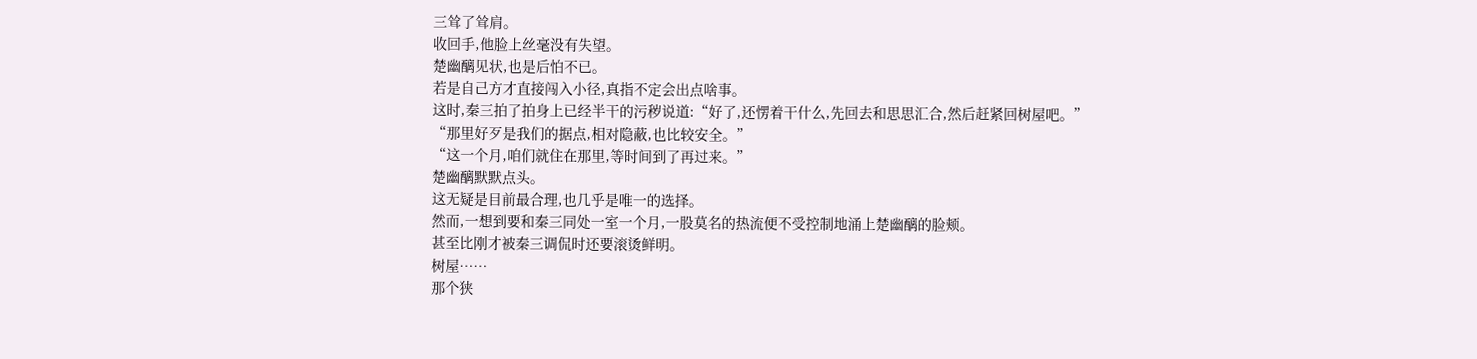三耸了耸肩。
收回手,他脸上丝毫没有失望。
楚幽醨见状,也是后怕不已。
若是自己方才直接闯入小径,真指不定会出点啥事。
这时,秦三拍了拍身上已经半干的污秽说道:“好了,还愣着干什么,先回去和思思汇合,然后赶紧回树屋吧。”
“那里好歹是我们的据点,相对隐蔽,也比较安全。”
“这一个月,咱们就住在那里,等时间到了再过来。”
楚幽醨默默点头。
这无疑是目前最合理,也几乎是唯一的选择。
然而,一想到要和秦三同处一室一个月,一股莫名的热流便不受控制地涌上楚幽醨的脸颊。
甚至比刚才被秦三调侃时还要滚烫鲜明。
树屋……
那个狭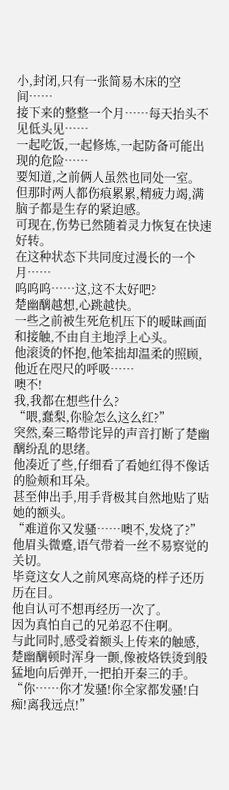小,封闭,只有一张简易木床的空间……
接下来的整整一个月……每天抬头不见低头见……
一起吃饭,一起修炼,一起防备可能出现的危险……
要知道,之前俩人虽然也同处一室。
但那时两人都伤痕累累,精疲力竭,满脑子都是生存的紧迫感。
可现在,伤势已然随着灵力恢复在快速好转。
在这种状态下共同度过漫长的一个月……
呜呜呜……这,这不太好吧?
楚幽醨越想,心跳越快。
一些之前被生死危机压下的暧昧画面和接触,不由自主地浮上心头。
他滚烫的怀抱,他笨拙却温柔的照顾,他近在咫尺的呼吸……
噢不!
我,我都在想些什么?
“喂,蠢梨,你脸怎么这么红?”
突然,秦三略带诧异的声音打断了楚幽醨纷乱的思绪。
他凑近了些,仔细看了看她红得不像话的脸颊和耳朵。
甚至伸出手,用手背极其自然地贴了贴她的额头。
“难道你又发骚……噢不,发烧了?”
他眉头微蹙,语气带着一丝不易察觉的关切。
毕竟这女人之前风寒高烧的样子还历历在目。
他自认可不想再经历一次了。
因为真怕自己的兄弟忍不住啊。
与此同时,感受着额头上传来的触感,楚幽醨顿时浑身一颤,像被烙铁烫到般猛地向后弹开,一把拍开秦三的手。
“你……你才发骚!你全家都发骚!白痴!离我远点!”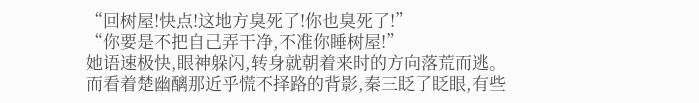“回树屋!快点!这地方臭死了!你也臭死了!”
“你要是不把自己弄干净,不准你睡树屋!”
她语速极快,眼神躲闪,转身就朝着来时的方向落荒而逃。
而看着楚幽醨那近乎慌不择路的背影,秦三眨了眨眼,有些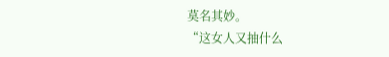莫名其妙。
“这女人又抽什么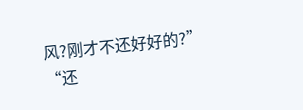风?刚才不还好好的?”
“还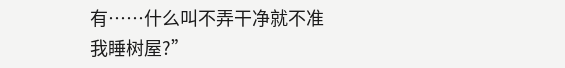有……什么叫不弄干净就不准我睡树屋?”